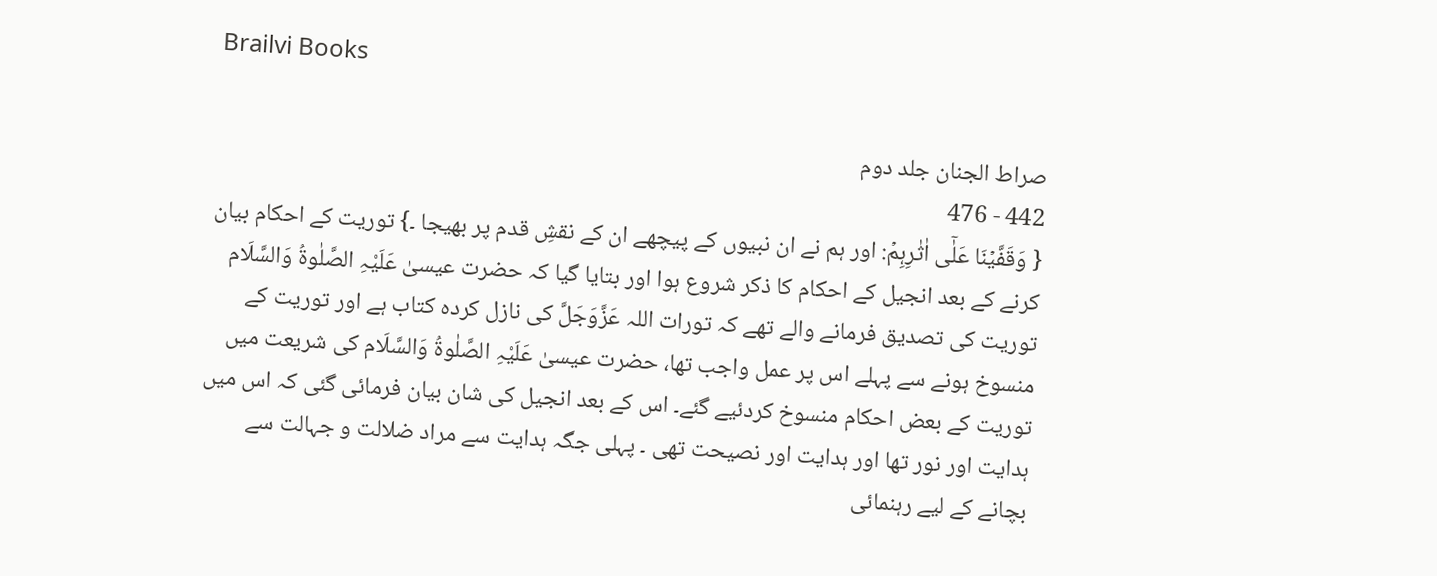Brailvi Books

صراط الجنان جلد دوم
442 - 476
{ وَقَفَّیۡنَا عَلٰۤی اٰثٰرِہِمۡ: اور ہم نے ان نبیوں کے پیچھے ان کے نقشِ قدم پر بھیجا ۔} توریت کے احکام بیان کرنے کے بعد انجیل کے احکام کا ذکر شروع ہوا اور بتایا گیا کہ حضرت عیسیٰ عَلَیْہِ الصَّلٰوۃُ وَالسَّلَام توریت کی تصدیق فرمانے والے تھے کہ تورات اللہ عَزَّوَجَلَّ کی نازل کردہ کتاب ہے اور توریت کے منسوخ ہونے سے پہلے اس پر عمل واجب تھا، حضرت عیسیٰ عَلَیْہِ الصَّلٰوۃُ وَالسَّلَام کی شریعت میں توریت کے بعض احکام منسوخ کردئیے گئے۔ اس کے بعد انجیل کی شان بیان فرمائی گئی کہ اس میں ہدایت اور نور تھا اور ہدایت اور نصیحت تھی ۔ پہلی جگہ ہدایت سے مراد ضلالت و جہالت سے بچانے کے لیے رہنمائی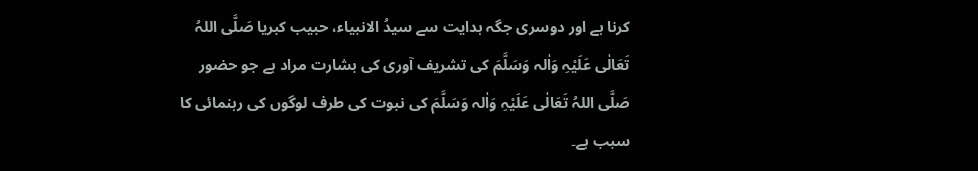کرنا ہے اور دوسری جگہ ہدایت سے سیدُ الانبیاء، حبیب کبریا صَلَّی اللہُ تَعَالٰی عَلَیْہِ وَاٰلہ وَسَلَّمَ کی تشریف آوری کی بشارت مراد ہے جو حضور صَلَّی اللہُ تَعَالٰی عَلَیْہِ وَاٰلہ وَسَلَّمَ کی نبوت کی طرف لوگوں کی رہنمائی کا سبب ہے۔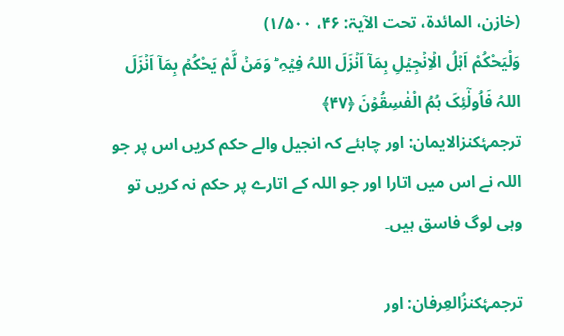(خازن، المائدۃ، تحت الآیۃ: ۴۶، ۱/۵۰۰)
وَلْیَحْکُمْ اَہۡلُ الۡاِنۡجِیۡلِ بِمَاۤ اَنۡزَلَ اللہُ فِیۡہِ ؕ وَمَنۡ لَّمْ یَحْکُمۡ بِمَاۤ اَنۡزَلَ اللہُ فَاُولٰٓئِکَ ہُمُ الْفٰسِقُوۡنَ ﴿۴۷﴾
ترجمۂکنزالایمان: اور چاہئے کہ انجیل والے حکم کریں اس پر جو اللہ نے اس میں اتارا اور جو اللہ کے اتارے پر حکم نہ کریں تو وہی لوگ فاسق ہیں۔

ترجمۂکنزُالعِرفان: اور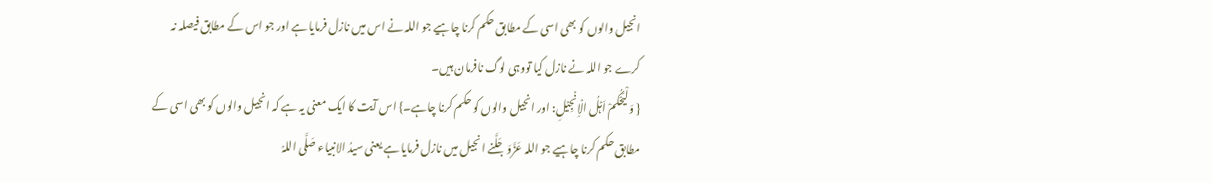انجیل والوں کو بھی اسی کے مطابق حکم کرنا چاہیے جو اللہ نے اس میں نازل فرمایا ہے اور جو اس کے مطابق فیصلہ نہ کرے جو اللہ نے نازل کیا تووہی لوگ نافرمان ہیں۔
{ وَلْیَحْکُمْ اَہۡلُ الۡاِنۡجِیۡلِ: اور انجیل والوں کو حکم کرنا چاہے۔} اس آیت کا ایک معنی یہ ہے کہ انجیل والوں کو بھی اسی کے مطابق حکم کرنا چاہیے جو اللہ عَزَّوَجَلَّنے انجیل میں نازل فرمایا ہے یعنی سیدُ الانبیاء صَلَّی اللہُ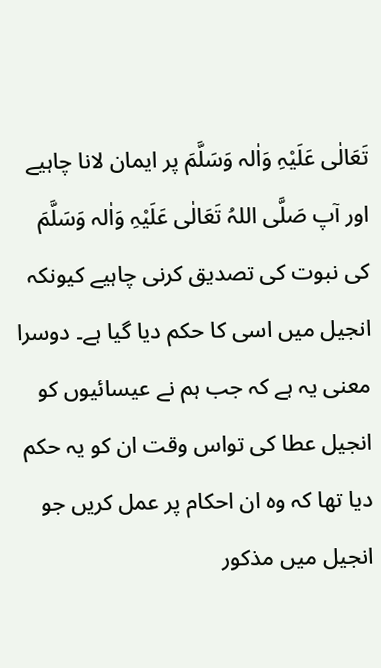تَعَالٰی عَلَیْہِ وَاٰلہ وَسَلَّمَ پر ایمان لانا چاہیے اور آپ صَلَّی اللہُ تَعَالٰی عَلَیْہِ وَاٰلہ وَسَلَّمَ کی نبوت کی تصدیق کرنی چاہیے کیونکہ انجیل میں اسی کا حکم دیا گیا ہے۔ دوسرا معنی یہ ہے کہ جب ہم نے عیسائیوں کو انجیل عطا کی تواس وقت ان کو یہ حکم دیا تھا کہ وہ ان احکام پر عمل کریں جو انجیل میں مذکور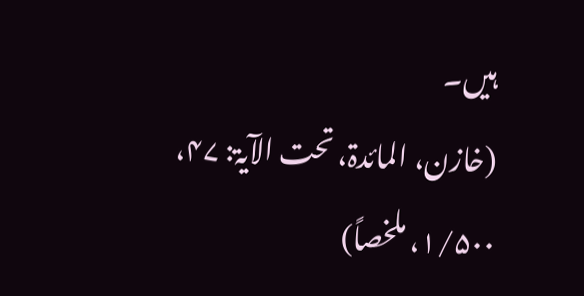ہیں۔
(خازن، المائدۃ، تحت الآیۃ: ۴۷، ۱/۵۰۰، ملخصاً)